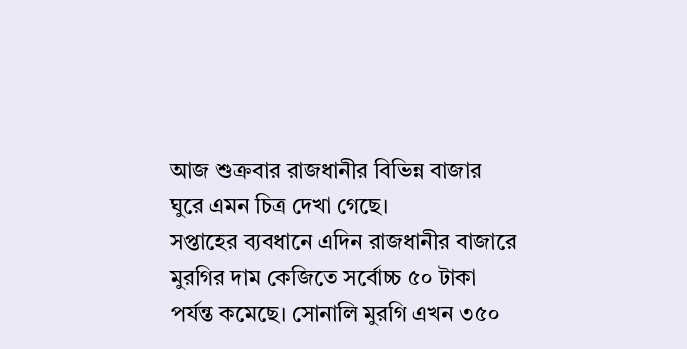আজ শুক্রবার রাজধানীর বিভিন্ন বাজার ঘুরে এমন চিত্র দেখা গেছে।
সপ্তাহের ব্যবধানে এদিন রাজধানীর বাজারে মুরগির দাম কেজিতে সর্বোচ্চ ৫০ টাকা পর্যন্ত কমেছে। সোনালি মুরগি এখন ৩৫০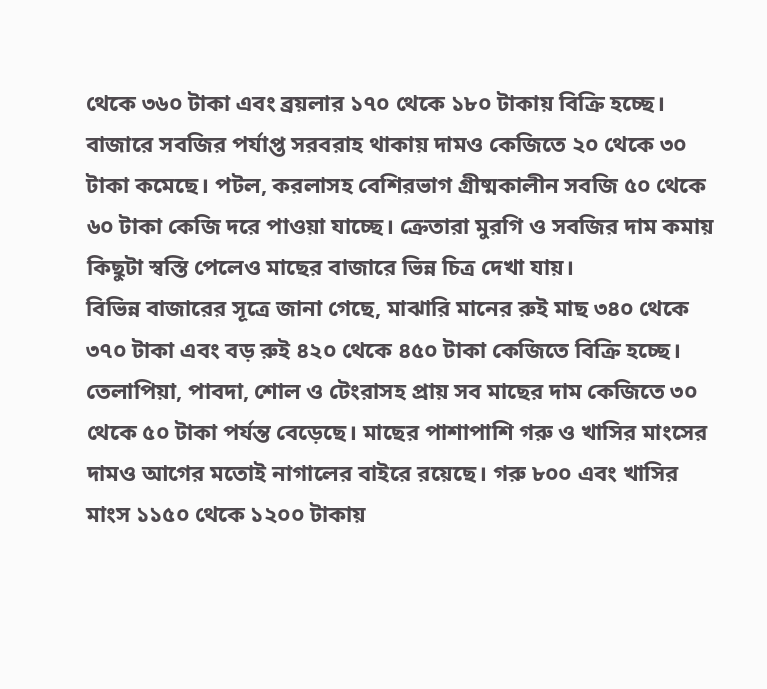থেকে ৩৬০ টাকা এবং ব্রয়লার ১৭০ থেকে ১৮০ টাকায় বিক্রি হচ্ছে। বাজারে সবজির পর্যাপ্ত সরবরাহ থাকায় দামও কেজিতে ২০ থেকে ৩০ টাকা কমেছে। পটল, করলাসহ বেশিরভাগ গ্রীষ্মকালীন সবজি ৫০ থেকে ৬০ টাকা কেজি দরে পাওয়া যাচ্ছে। ক্রেতারা মুরগি ও সবজির দাম কমায় কিছুটা স্বস্তি পেলেও মাছের বাজারে ভিন্ন চিত্র দেখা যায়।
বিভিন্ন বাজারের সূত্রে জানা গেছে, মাঝারি মানের রুই মাছ ৩৪০ থেকে ৩৭০ টাকা এবং বড় রুই ৪২০ থেকে ৪৫০ টাকা কেজিতে বিক্রি হচ্ছে। তেলাপিয়া, পাবদা, শোল ও টেংরাসহ প্রায় সব মাছের দাম কেজিতে ৩০ থেকে ৫০ টাকা পর্যন্ত বেড়েছে। মাছের পাশাপাশি গরু ও খাসির মাংসের দামও আগের মতোই নাগালের বাইরে রয়েছে। গরু ৮০০ এবং খাসির মাংস ১১৫০ থেকে ১২০০ টাকায়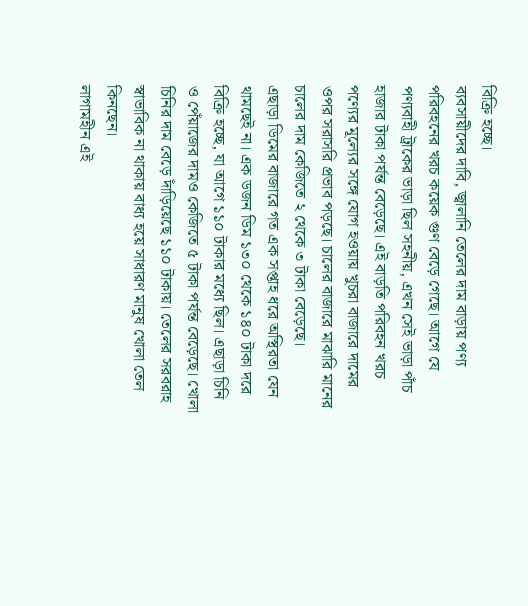বিক্রি হচ্ছে।
ব্যবসায়ীদের দাবি, জ্বালানি তেলের দাম বাড়ায় পণ্য পরিবহনের খরচ কয়েক গুণ বেড়ে গেছে। আগে যে পণ্যবাহী ট্রাকের ভাড়া ছিল সহনীয়, এখন সেই ভাড়া পাঁচ হাজার টাকা পর্যন্ত বেড়েছে। এই বাড়তি পরিবহন খরচ পণ্যের মূল্যের সঙ্গে যোগ হওয়ায় খুচরা বাজারে দামের ওপর সরাসরি প্রভাব পড়ছে। চালের বাজারে মাঝারি মানের চালের দাম কেজিতে ২ থেকে ৩ টাকা বেড়েছে।
এছাড়া ডিমের বাজারে গত এক সপ্তাহ ধরে অস্থিরতা যেন থামছেই না। এক ডজন ডিম ১৩০ থেকে ১৪০ টাকা দরে বিক্রি হচ্ছে, যা আগে ১১০ টাকার মধ্যে ছিল। এছাড়া চিনি ও পেঁয়াজের দামও কেজিতে ৫ টাকা পর্যন্ত বেড়েছে। খোলা চিনির দাম বেড়ে দাঁড়িয়েছে ১১০ টাকায়। তেলের সরবরাহ স্বাভাবিক না থাকায় বাধ্য হয়ে সাধারণ মানুষ খোলা তেল কিনছেন।
লাগামহীন এই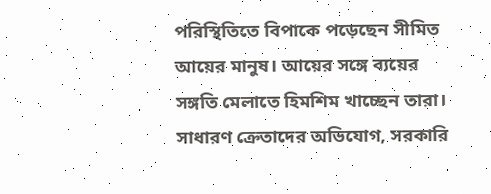পরিস্থিতিতে বিপাকে পড়েছেন সীমিত আয়ের মানুষ। আয়ের সঙ্গে ব্যয়ের সঙ্গতি মেলাতে হিমশিম খাচ্ছেন তারা। সাধারণ ক্রেতাদের অভিযোগ, সরকারি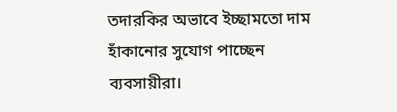তদারকির অভাবে ইচ্ছামতো দাম হাঁকানোর সুযোগ পাচ্ছেন ব্যবসায়ীরা।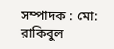সম্পাদক : মো: রাকিবুল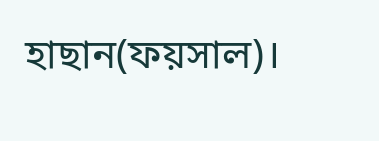হাছান(ফয়সাল)।